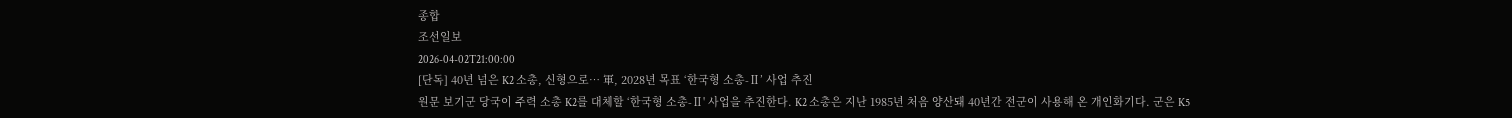종합
조선일보
2026-04-02T21:00:00
[단독] 40년 넘은 K2 소총, 신형으로… 軍, 2028년 목표 ‘한국형 소총-Ⅱ’ 사업 추진
원문 보기군 당국이 주력 소총 K2를 대체할 ‘한국형 소총-Ⅱ' 사업을 추진한다. K2 소총은 지난 1985년 처음 양산돼 40년간 전군이 사용해 온 개인화기다. 군은 K5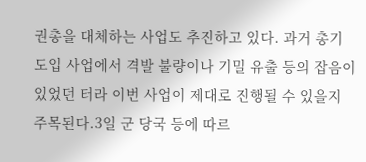권총을 대체하는 사업도 추진하고 있다. 과거 총기 도입 사업에서 격발 불량이나 기밀 유출 등의 잡음이 있었던 터라 이번 사업이 제대로 진행될 수 있을지 주목된다.3일 군 당국 등에 따르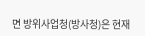면 방위사업청(방사청)은 현재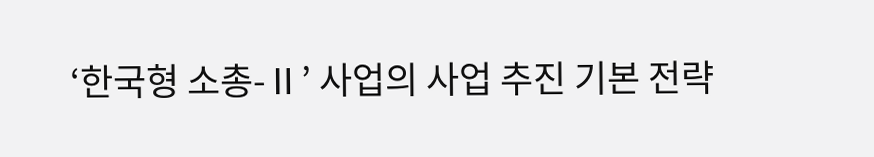‘한국형 소총-Ⅱ’ 사업의 사업 추진 기본 전략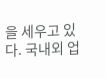을 세우고 있다. 국내외 업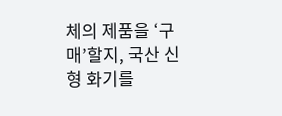체의 제품을 ‘구매’할지, 국산 신형 화기를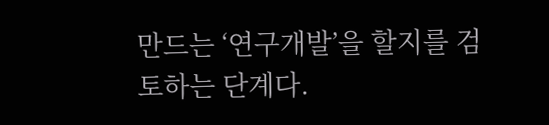만드는 ‘연구개발’을 할지를 검토하는 단계다.